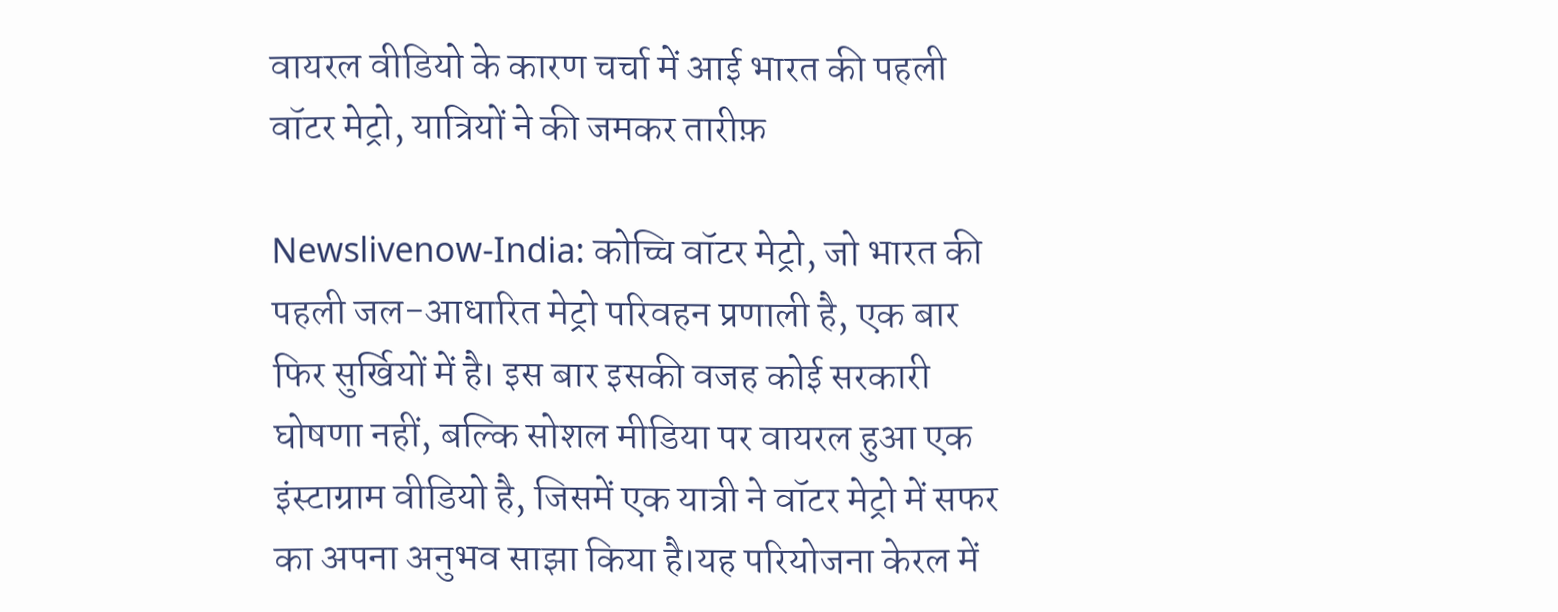वायरल वीडियो के कारण चर्चा में आई भारत की पहली वॉटर मेट्रो, यात्रियों ने की जमकर तारीफ़

Newslivenow-India: कोच्चि वॉटर मेट्रो, जो भारत की पहली जल-आधारित मेट्रो परिवहन प्रणाली है, एक बार फिर सुर्खियों में है। इस बार इसकी वजह कोई सरकारी घोषणा नहीं, बल्कि सोशल मीडिया पर वायरल हुआ एक इंस्टाग्राम वीडियो है, जिसमें एक यात्री ने वॉटर मेट्रो में सफर का अपना अनुभव साझा किया है।यह परियोजना केरल में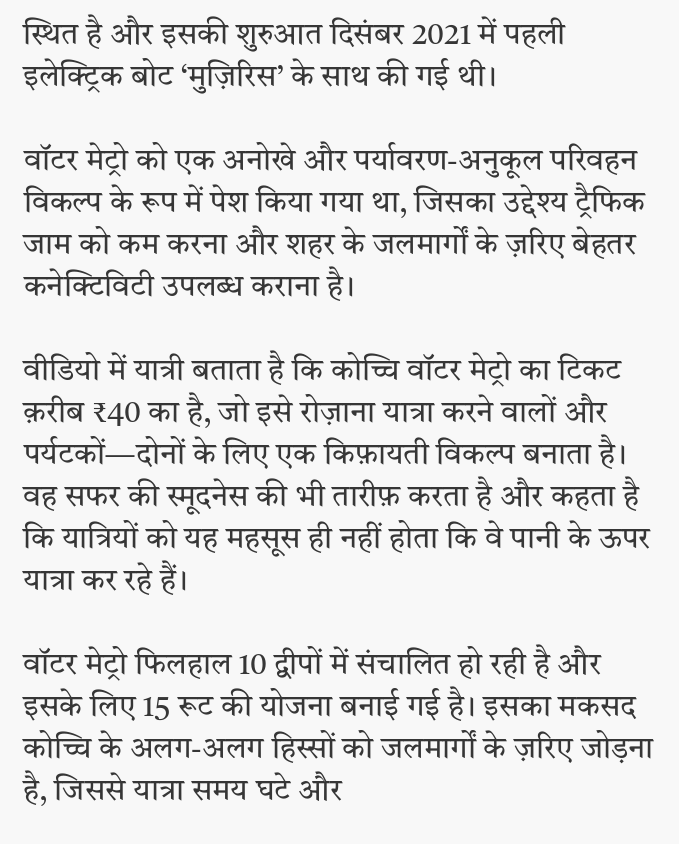स्थित है और इसकी शुरुआत दिसंबर 2021 में पहली इलेक्ट्रिक बोट ‘मुज़िरिस’ के साथ की गई थी।

वॉटर मेट्रो को एक अनोखे और पर्यावरण-अनुकूल परिवहन विकल्प के रूप में पेश किया गया था, जिसका उद्देश्य ट्रैफिक जाम को कम करना और शहर के जलमार्गों के ज़रिए बेहतर कनेक्टिविटी उपलब्ध कराना है।

वीडियो में यात्री बताता है कि कोच्चि वॉटर मेट्रो का टिकट क़रीब ₹40 का है, जो इसे रोज़ाना यात्रा करने वालों और पर्यटकों—दोनों के लिए एक किफ़ायती विकल्प बनाता है। वह सफर की स्मूदनेस की भी तारीफ़ करता है और कहता है कि यात्रियों को यह महसूस ही नहीं होता कि वे पानी के ऊपर यात्रा कर रहे हैं।

वॉटर मेट्रो फिलहाल 10 द्वीपों में संचालित हो रही है और इसके लिए 15 रूट की योजना बनाई गई है। इसका मकसद कोच्चि के अलग-अलग हिस्सों को जलमार्गों के ज़रिए जोड़ना है, जिससे यात्रा समय घटे और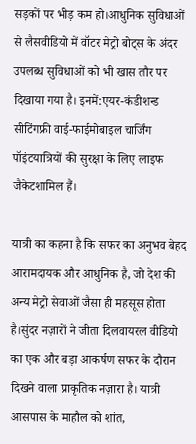सड़कों पर भीड़ कम हो।आधुनिक सुविधाओं से लैसवीडियो में वॉटर मेट्रो बोट्स के अंदर उपलब्ध सुविधाओं को भी खास तौर पर दिखाया गया है। इनमें:एयर-कंडीशन्ड सीटिंगफ्री वाई-फाईमोबाइल चार्जिंग पॉइंटयात्रियों की सुरक्षा के लिए लाइफ जैकेटशामिल हैं।

यात्री का कहना है कि सफर का अनुभव बेहद आरामदायक और आधुनिक है, जो देश की अन्य मेट्रो सेवाओं जैसा ही महसूस होता है।सुंदर नज़ारों ने जीता दिलवायरल वीडियो का एक और बड़ा आकर्षण सफर के दौरान दिखने वाला प्राकृतिक नज़ारा है। यात्री आसपास के माहौल को शांत,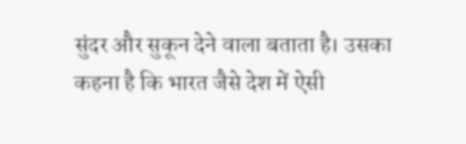सुंदर और सुकून देने वाला बताता है। उसका कहना है कि भारत जैसे देश में ऐसी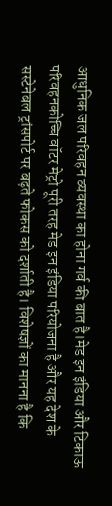आधुनिक जल परिवहन व्यवस्था का होना गर्व की बात है।मेड इन इंडिया और टिकाऊ परिवहनकोच्चि वॉटर मेट्रो पूरी तरह मेड इन इंडिया परियोजना है और यह देश के सस्टेनेबल ट्रांसपोर्ट पर बढ़ते फोकस को दर्शाती है। विशेषज्ञों का मानना है कि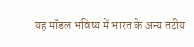यह मॉडल भविष्य में भारत के अन्य तटीय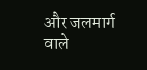और जलमार्ग वाले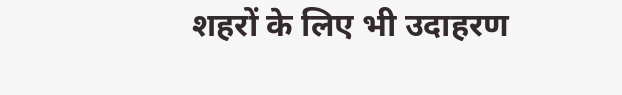शहरों के लिए भी उदाहरण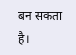बन सकता है।